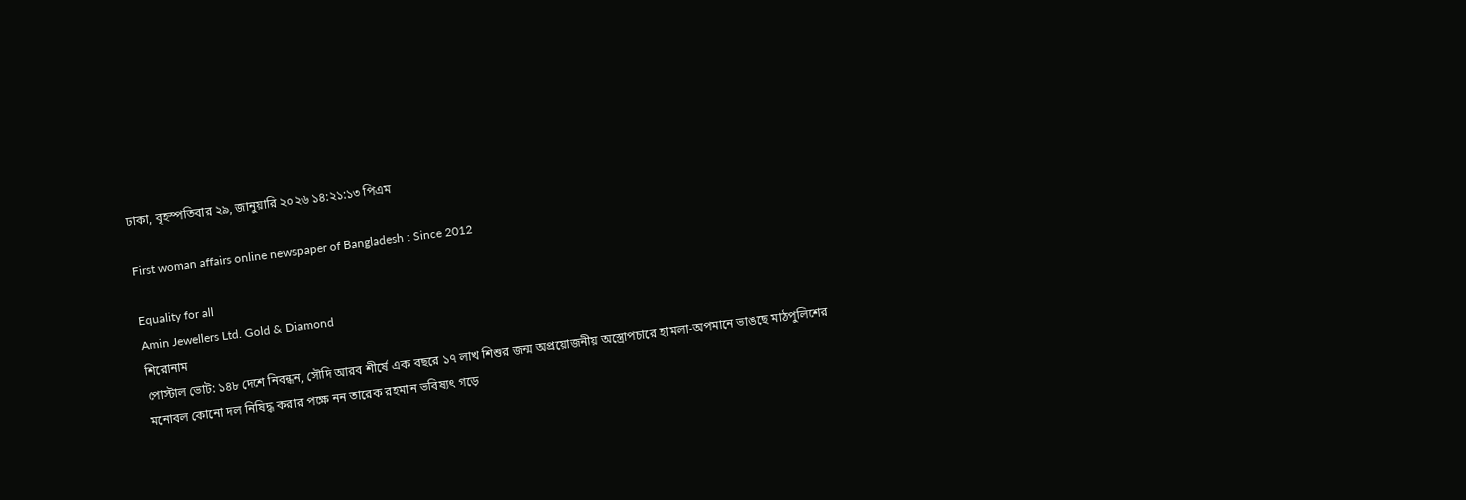ঢাকা, বৃহস্পতিবার ২৯, জানুয়ারি ২০২৬ ১৪:২১:১৩ পিএম

First woman affairs online newspaper of Bangladesh : Since 2012

Equality for all
Amin Jewellers Ltd. Gold & Diamond
শিরোনাম
পোস্টাল ভোট: ১৪৮ দেশে নিবন্ধন, সৌদি আরব শীর্ষে এক বছরে ১৭ লাখ শিশুর জন্ম অপ্রয়োজনীয় অস্ত্রোপচারে হামলা-অপমানে ভাঙছে মাঠপুলিশের মনোবল কোনো দল নিষিদ্ধ করার পক্ষে নন তারেক রহমান ভবিষ্যৎ গড়ে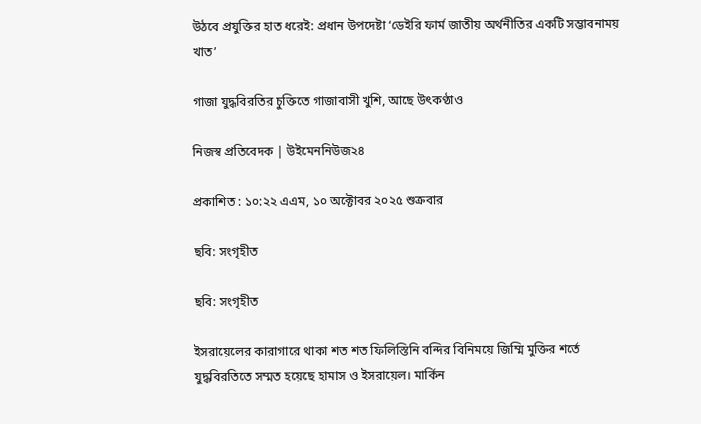উঠবে প্রযুক্তির হাত ধরেই: প্রধান উপদেষ্টা ‘ডেইরি ফার্ম জাতীয় অর্থনীতির একটি সম্ভাবনাময় খাত’

গাজা যুদ্ধবিরতির চুক্তিতে গাজাবাসী খুশি, আছে উৎকণ্ঠাও

নিজস্ব প্রতিবেদক | উইমেননিউজ২৪

প্রকাশিত : ১০:২২ এএম, ১০ অক্টোবর ২০২৫ শুক্রবার

ছবি: সংগৃহীত

ছবি: সংগৃহীত

ইসরায়েলের কারাগারে থাকা শত শত ফিলিস্তিনি বন্দির বিনিময়ে জিম্মি মুক্তির শর্তে যুদ্ধবিরতিতে সম্মত হয়েছে হামাস ও ইসরায়েল। মার্কিন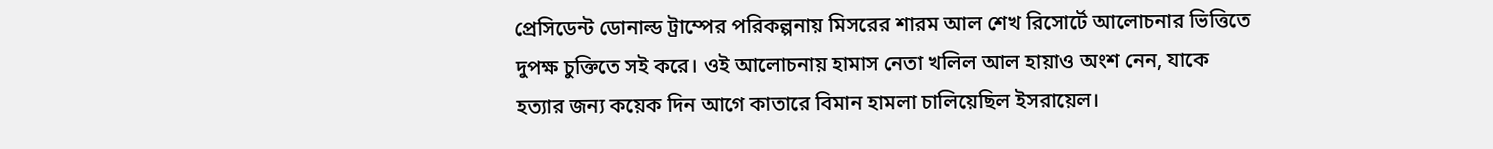প্রেসিডেন্ট ডোনাল্ড ট্রাম্পের পরিকল্পনায় মিসরের শারম আল শেখ রিসোর্টে আলোচনার ভিত্তিতে দুপক্ষ চুক্তিতে সই করে। ওই আলোচনায় হামাস নেতা খলিল আল হায়াও অংশ নেন, যাকে হত্যার জন্য কয়েক দিন আগে কাতারে বিমান হামলা চালিয়েছিল ইসরায়েল।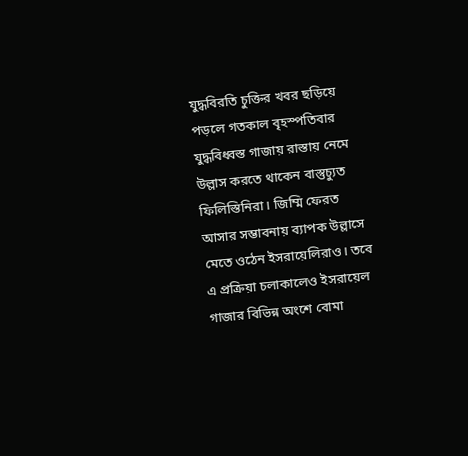যুদ্ধবিরতি চুক্তির খবর ছড়িয়ে পড়লে গতকাল বৃহস্পতিবার যুদ্ধবিধ্বস্ত গাজায় রাস্তায় নেমে উল্লাস করতে থাকেন বাস্তুচ্যুত ফিলিস্তিনিরা। জিম্মি ফেরত আসার সম্ভাবনায় ব্যাপক উল্লাসে মেতে ওঠেন ইসরায়েলিরাও। তবে এ প্রক্রিয়া চলাকালেও ইসরায়েল গাজার বিভিন্ন অংশে বোমা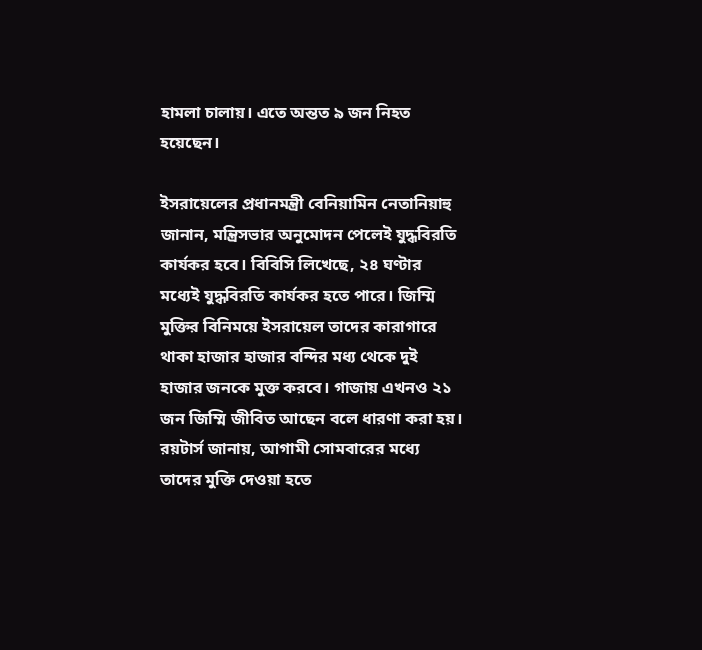হামলা চালায়। এতে অন্তত ৯ জন নিহত হয়েছেন।

ইসরায়েলের প্রধানমন্ত্রী বেনিয়ামিন নেতানিয়াহু জানান, মন্ত্রিসভার অনুমোদন পেলেই যুদ্ধবিরতি কার্যকর হবে। বিবিসি লিখেছে, ২৪ ঘণ্টার মধ্যেই যুদ্ধবিরতি কার্যকর হতে পারে। জিম্মি মুক্তির বিনিময়ে ইসরায়েল তাদের কারাগারে থাকা হাজার হাজার বন্দির মধ্য থেকে দুই হাজার জনকে মুক্ত করবে। গাজায় এখনও ২১ জন জিম্মি জীবিত আছেন বলে ধারণা করা হয়। রয়টার্স জানায়, আগামী সোমবারের মধ্যে তাদের মুক্তি দেওয়া হতে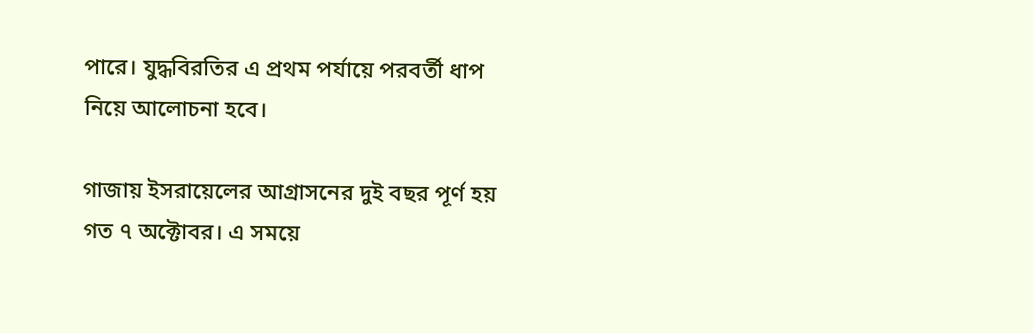পারে। যুদ্ধবিরতির এ প্রথম পর্যায়ে পরবর্তী ধাপ নিয়ে আলোচনা হবে।

গাজায় ইসরায়েলের আগ্রাসনের দুই বছর পূর্ণ হয় গত ৭ অক্টোবর। এ সময়ে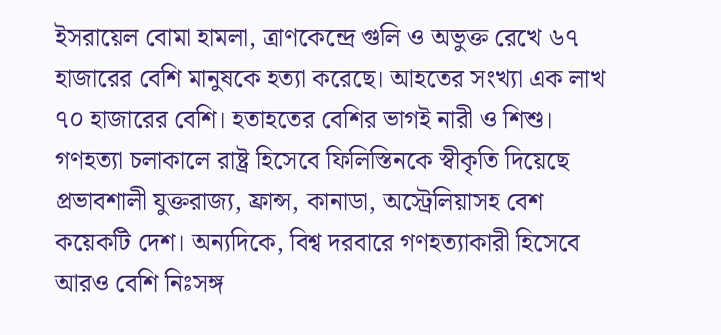ইসরায়েল বোমা হামলা, ত্রাণকেন্দ্রে গুলি ও অভুক্ত রেখে ৬৭ হাজারের বেশি মানুষকে হত্যা করেছে। আহতের সংখ্যা এক লাখ ৭০ হাজারের বেশি। হতাহতের বেশির ভাগই নারী ও শিশু। গণহত্যা চলাকালে রাষ্ট্র হিসেবে ফিলিস্তিনকে স্বীকৃতি দিয়েছে প্রভাবশালী যুক্তরাজ্য, ফ্রান্স, কানাডা, অস্ট্রেলিয়াসহ বেশ কয়েকটি দেশ। অন্যদিকে, বিশ্ব দরবারে গণহত্যাকারী হিসেবে আরও বেশি নিঃসঙ্গ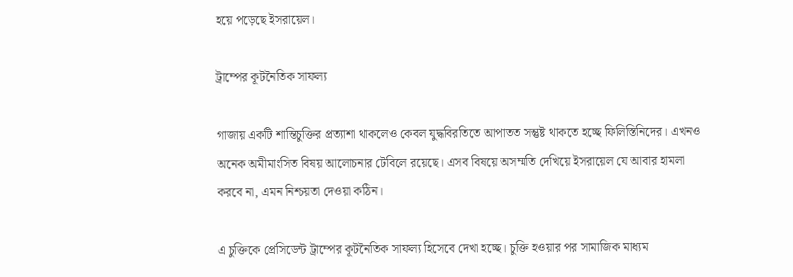হয়ে পড়েছে ইসরায়েল।

ট্রাম্পের কূটনৈতিক সাফল্য

গাজায় একটি শান্তিচুক্তির প্রত্যাশা থাকলেও কেবল যুদ্ধবিরতিতে আপাতত সন্তুষ্ট থাকতে হচ্ছে ফিলিস্তিনিদের। এখনও অনেক অমীমাংসিত বিষয় আলোচনার টেবিলে রয়েছে। এসব বিষয়ে অসম্মতি দেখিয়ে ইসরায়েল যে আবার হামলা করবে না, এমন নিশ্চয়তা দেওয়া কঠিন।

এ চুক্তিকে প্রেসিডেন্ট ট্রাম্পের কূটনৈতিক সাফল্য হিসেবে দেখা হচ্ছে। চুক্তি হওয়ার পর সামাজিক মাধ্যম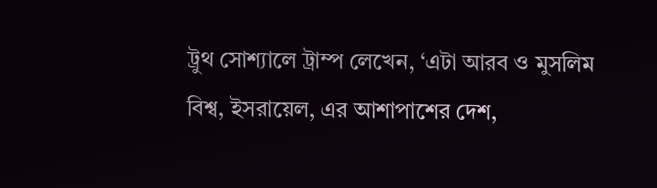ট্রুথ সোশ্যালে ট্রাম্প লেখেন, ‘এটা আরব ও মুসলিম বিশ্ব, ইসরায়েল, এর আশাপাশের দেশ,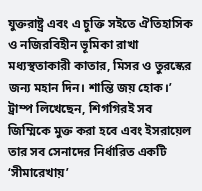যুক্তরাষ্ট্র এবং এ চুক্তি সইতে ঐতিহাসিক ও নজিরবিহীন ভূমিকা রাখা মধ্যস্থতাকারী কাতার, মিসর ও তুরস্কের জন্য মহান দিন। শান্তি জয় হোক।’ ট্রাম্প লিখেছেন, শিগগিরই সব জিম্মিকে মুক্ত করা হবে এবং ইসরায়েল তার সব সেনাদের নির্ধারিত একটি ‘সীমারেখায়’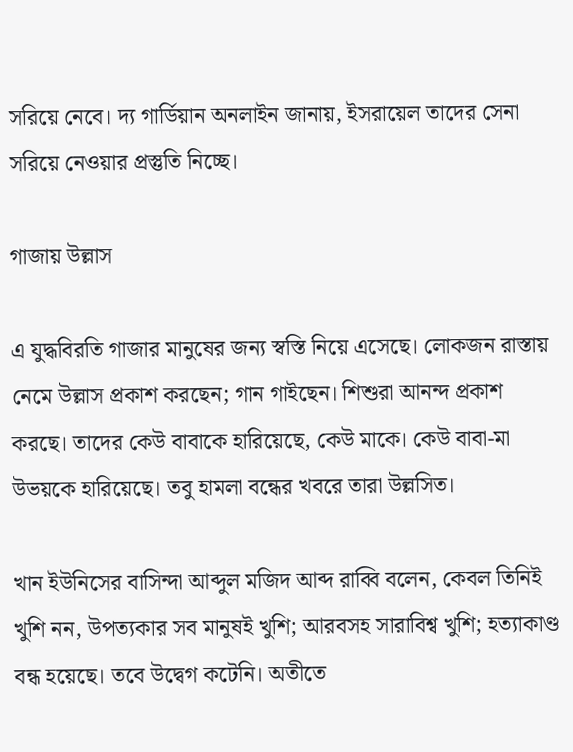সরিয়ে নেবে। দ্য গার্ডিয়ান অনলাইন জানায়, ইসরায়েল তাদের সেনা সরিয়ে নেওয়ার প্রস্তুতি নিচ্ছে।

গাজায় উল্লাস

এ যুদ্ধবিরতি গাজার মানুষের জন্য স্বস্তি নিয়ে এসেছে। লোকজন রাস্তায় নেমে উল্লাস প্রকাশ করছেন; গান গাইছেন। শিশুরা আনন্দ প্রকাশ করছে। তাদের কেউ বাবাকে হারিয়েছে, কেউ মাকে। কেউ বাবা-মা উভয়কে হারিয়েছে। তবু হামলা বন্ধের খবরে তারা উল্লসিত।

খান ইউনিসের বাসিন্দা আব্দুল মজিদ আব্দ রাব্বি বলেন, কেবল তিনিই খুশি নন, উপত্যকার সব মানুষই খুশি; আরবসহ সারাবিশ্ব খুশি; হত্যাকাণ্ড বন্ধ হয়েছে। তবে উদ্বেগ কটেনি। অতীতে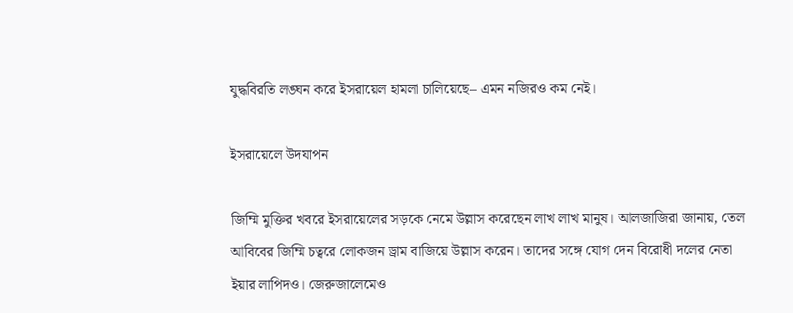যুদ্ধবিরতি লঙ্ঘন করে ইসরায়েল হামলা চালিয়েছে– এমন নজিরও কম নেই।

ইসরায়েলে উদযাপন

জিম্মি মুক্তির খবরে ইসরায়েলের সড়কে নেমে উল্লাস করেছেন লাখ লাখ মানুষ। আলজাজিরা জানায়, তেল আবিবের জিম্মি চত্বরে লোকজন ড্রাম বাজিয়ে উল্লাস করেন। তাদের সঙ্গে যোগ দেন বিরোধী দলের নেতা ইয়ার লাপিদও। জেরুজালেমেও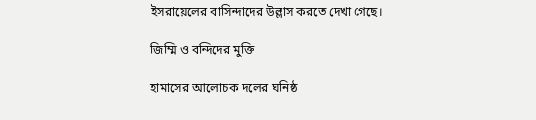ইসরায়েলের বাসিন্দাদের উল্লাস করতে দেখা গেছে।

জিম্মি ও বন্দিদের মুক্তি

হামাসের আলোচক দলের ঘনিষ্ঠ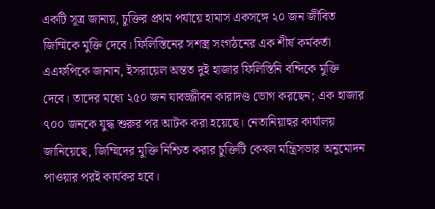একটি সূত্র জানায়, চুক্তির প্রথম পর্যায়ে হামাস একসঙ্গে ২০ জন জীবিত জিম্মিকে মুক্তি দেবে। ফিলিস্তিনের সশস্ত্র সংগঠনের এক শীর্ষ কর্মকর্তা এএফপিকে জানান, ইসরায়েল অন্তত দুই হাজার ফিলিস্তিনি বন্দিকে মুক্তি দেবে। তাদের মধ্যে ২৫০ জন যাবজ্জীবন কারাদণ্ড ভোগ করছেন; এক হাজার ৭০০ জনকে যুদ্ধ শুরুর পর আটক করা হয়েছে। নেতানিয়াহুর কার্যালয় জানিয়েছে, জিম্মিদের মুক্তি নিশ্চিত করার চুক্তিটি কেবল মন্ত্রিসভার অনুমোদন পাওয়ার পরই কার্যকর হবে।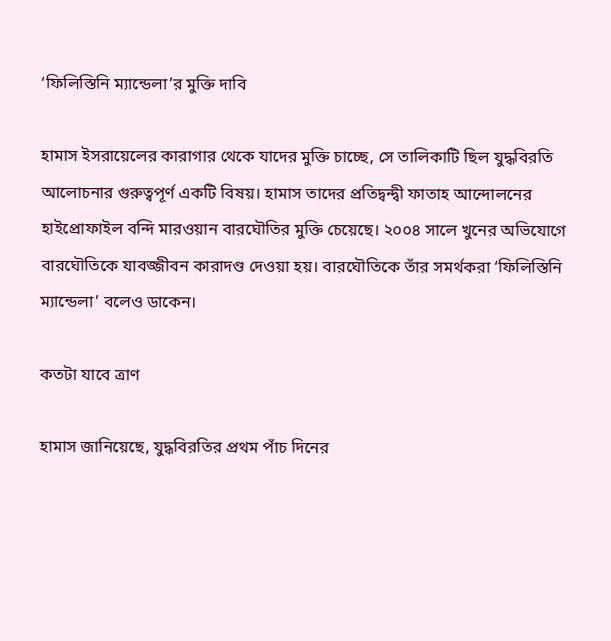‘ফিলিস্তিনি ম্যান্ডেলা’র মুক্তি দাবি

হামাস ইসরায়েলের কারাগার থেকে যাদের মুক্তি চাচ্ছে, সে তালিকাটি ছিল যুদ্ধবিরতি আলোচনার গুরুত্বপূর্ণ একটি বিষয়। হামাস তাদের প্রতিদ্বন্দ্বী ফাতাহ আন্দোলনের হাইপ্রোফাইল বন্দি মারওয়ান বারঘৌতির মুক্তি চেয়েছে। ২০০৪ সালে খুনের অভিযোগে বারঘৌতিকে যাবজ্জীবন কারাদণ্ড দেওয়া হয়। বারঘৌতিকে তাঁর সমর্থকরা ‘ফিলিস্তিনি ম্যান্ডেলা’ বলেও ডাকেন।

কতটা যাবে ত্রাণ

হামাস জানিয়েছে, যুদ্ধবিরতির প্রথম পাঁচ দিনের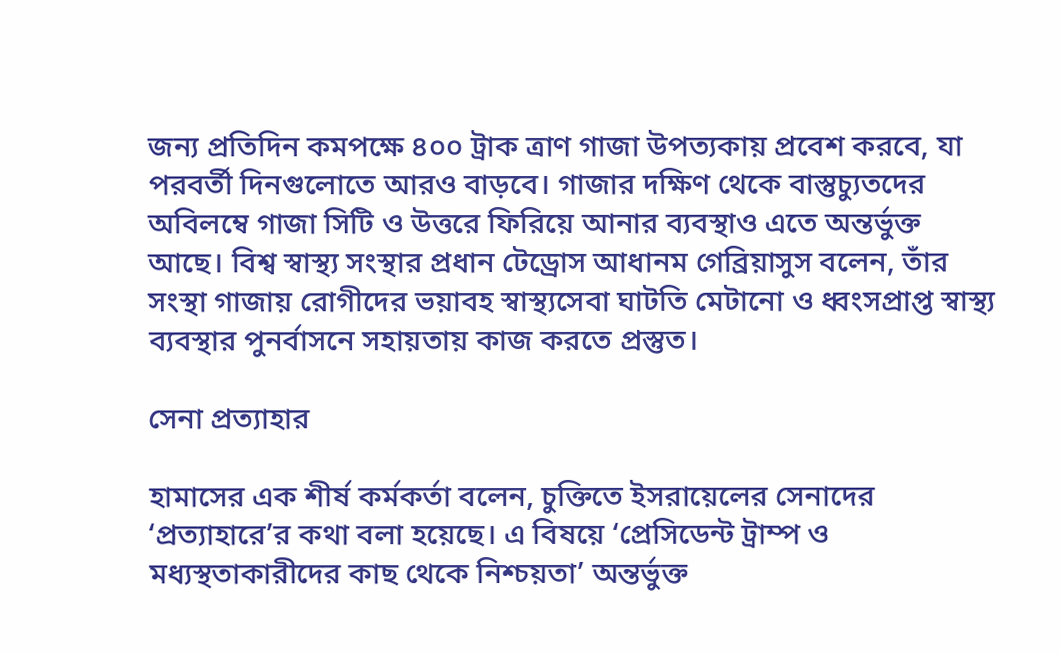জন্য প্রতিদিন কমপক্ষে ৪০০ ট্রাক ত্রাণ গাজা উপত্যকায় প্রবেশ করবে, যা পরবর্তী দিনগুলোতে আরও বাড়বে। গাজার দক্ষিণ থেকে বাস্তুচ্যুতদের অবিলম্বে গাজা সিটি ও উত্তরে ফিরিয়ে আনার ব্যবস্থাও এতে অন্তর্ভুক্ত আছে। বিশ্ব স্বাস্থ্য সংস্থার প্রধান টেড্রোস আধানম গেব্রিয়াসুস বলেন, তাঁর সংস্থা গাজায় রোগীদের ভয়াবহ স্বাস্থ্যসেবা ঘাটতি মেটানো ও ধ্বংসপ্রাপ্ত স্বাস্থ্য ব্যবস্থার পুনর্বাসনে সহায়তায় কাজ করতে প্রস্তুত।

সেনা প্রত্যাহার

হামাসের এক শীর্ষ কর্মকর্তা বলেন, চুক্তিতে ইসরায়েলের সেনাদের ‘প্রত্যাহারে’র কথা বলা হয়েছে। এ বিষয়ে ‘প্রেসিডেন্ট ট্রাম্প ও মধ্যস্থতাকারীদের কাছ থেকে নিশ্চয়তা’ অন্তর্ভুক্ত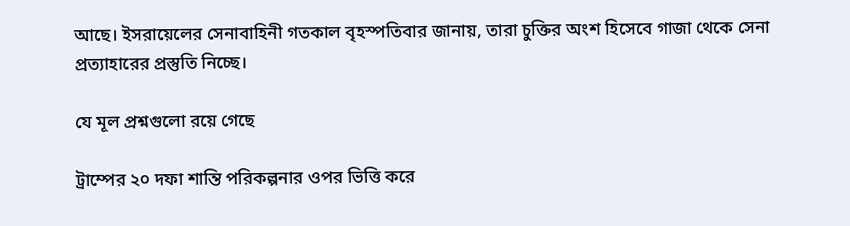আছে। ইসরায়েলের সেনাবাহিনী গতকাল বৃহস্পতিবার জানায়, তারা চুক্তির অংশ হিসেবে গাজা থেকে সেনা প্রত্যাহারের প্রস্তুতি নিচ্ছে।

যে মূল প্রশ্নগুলো রয়ে গেছে

ট্রাম্পের ২০ দফা শান্তি পরিকল্পনার ওপর ভিত্তি করে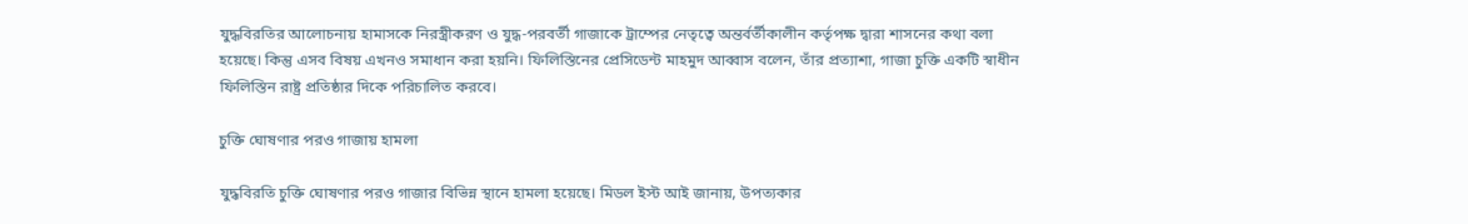যুদ্ধবিরতির আলোচনায় হামাসকে নিরস্ত্রীকরণ ও যুদ্ধ-পরবর্তী গাজাকে ট্রাম্পের নেতৃত্বে অন্তর্বর্তীকালীন কর্তৃপক্ষ দ্বারা শাসনের কথা বলা হয়েছে। কিন্তু এসব বিষয় এখনও সমাধান করা হয়নি। ফিলিস্তিনের প্রেসিডেন্ট মাহমুদ আব্বাস বলেন, তাঁর প্রত্যাশা, গাজা চুক্তি একটি স্বাধীন ফিলিস্তিন রাষ্ট্র প্রতিষ্ঠার দিকে পরিচালিত করবে।

চুক্তি ঘোষণার পরও গাজায় হামলা

যুদ্ধবিরতি চুক্তি ঘোষণার পরও গাজার বিভিন্ন স্থানে হামলা হয়েছে। মিডল ইস্ট আই জানায়, উপত্যকার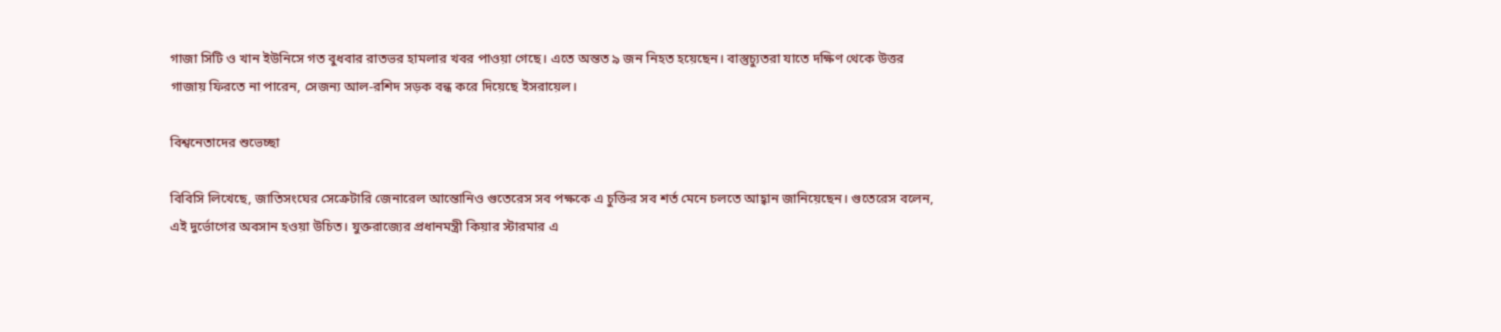গাজা সিটি ও খান ইউনিসে গত বুধবার রাতভর হামলার খবর পাওয়া গেছে। এতে অন্তত ৯ জন নিহত হয়েছেন। বাস্তুচ্যুতরা যাতে দক্ষিণ থেকে উত্তর গাজায় ফিরতে না পারেন, সেজন্য আল-রশিদ সড়ক বন্ধ করে দিয়েছে ইসরায়েল।

বিশ্বনেতাদের শুভেচ্ছা

বিবিসি লিখেছে, জাতিসংঘের সেক্রেটারি জেনারেল আন্তোনিও গুতেরেস সব পক্ষকে এ চুক্তির সব শর্ত মেনে চলতে আহ্বান জানিয়েছেন। গুতেরেস বলেন, এই দুর্ভোগের অবসান হওয়া উচিত। যুক্তরাজ্যের প্রধানমন্ত্রী কিয়ার স্টারমার এ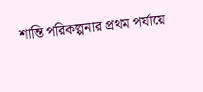শান্তি পরিকল্পনার প্রথম পর্যায়ে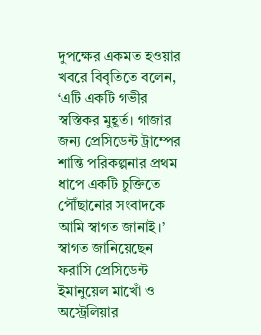দুপক্ষের একমত হওয়ার খবরে বিবৃতিতে বলেন, ‘এটি একটি গভীর স্বস্তিকর মুহূর্ত। গাজার জন্য প্রেসিডেন্ট ট্রাম্পের শান্তি পরিকল্পনার প্রথম ধাপে একটি চুক্তিতে পৌঁছানোর সংবাদকে আমি স্বাগত জানাই।’ স্বাগত জানিয়েছেন ফরাসি প্রেসিডেন্ট ইমানুয়েল মাখোঁ ও অস্ট্রেলিয়ার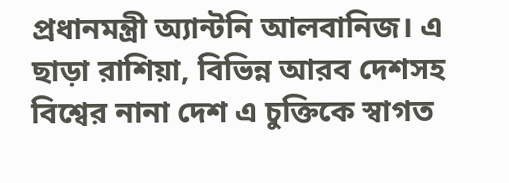প্রধানমন্ত্রী অ্যান্টনি আলবানিজ। এ ছাড়া রাশিয়া, বিভিন্ন আরব দেশসহ বিশ্বের নানা দেশ এ চুক্তিকে স্বাগত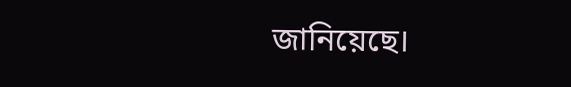জানিয়েছে।